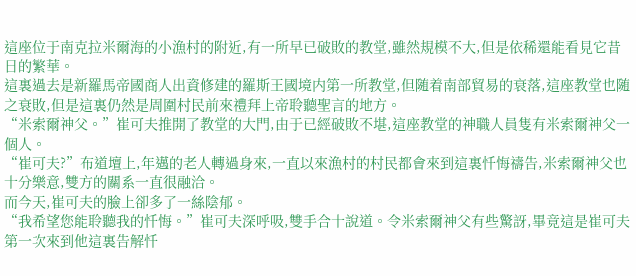這座位于南克拉米爾海的小漁村的附近,有一所早已破敗的教堂,雖然規模不大,但是依稀還能看見它昔日的繁華。
這裏過去是新羅馬帝國商人出資修建的羅斯王國境内第一所教堂,但随着南部貿易的衰落,這座教堂也随之衰敗,但是這裏仍然是周圍村民前來禮拜上帝聆聽聖言的地方。
“米索爾神父。”崔可夫推開了教堂的大門,由于已經破敗不堪,這座教堂的神職人員隻有米索爾神父一個人。
“崔可夫?”布道壇上,年邁的老人轉過身來,一直以來漁村的村民都會來到這裏忏悔禱告,米索爾神父也十分樂意,雙方的關系一直很融洽。
而今天,崔可夫的臉上卻多了一絲陰郁。
“我希望您能聆聽我的忏悔。”崔可夫深呼吸,雙手合十說道。令米索爾神父有些驚訝,畢竟這是崔可夫第一次來到他這裏告解忏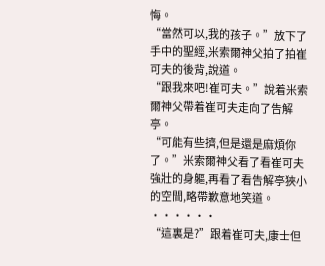悔。
“當然可以,我的孩子。”放下了手中的聖經,米索爾神父拍了拍崔可夫的後背,說道。
“跟我來吧!崔可夫。”說着米索爾神父帶着崔可夫走向了告解亭。
“可能有些擠,但是還是麻煩你了。”米索爾神父看了看崔可夫強壯的身軀,再看了看告解亭狹小的空間,略帶歉意地笑道。
······
“這裏是?”跟着崔可夫,康士但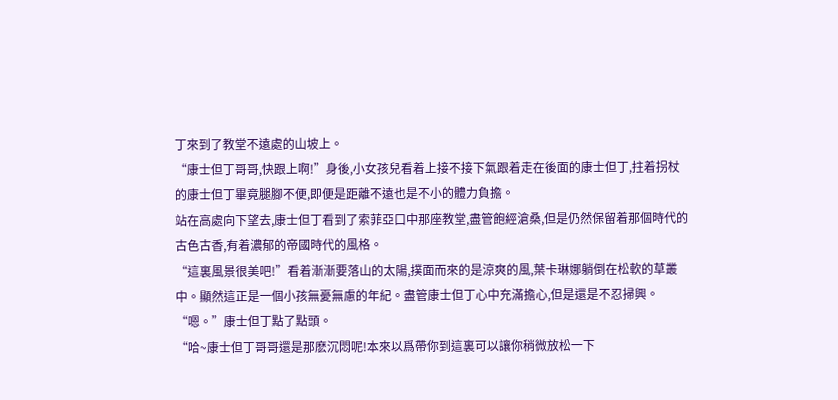丁來到了教堂不遠處的山坡上。
“康士但丁哥哥,快跟上啊!”身後,小女孩兒看着上接不接下氣跟着走在後面的康士但丁,拄着拐杖的康士但丁畢竟腿腳不便,即便是距離不遠也是不小的體力負擔。
站在高處向下望去,康士但丁看到了索菲亞口中那座教堂,盡管飽經滄桑,但是仍然保留着那個時代的古色古香,有着濃郁的帝國時代的風格。
“這裏風景很美吧!”看着漸漸要落山的太陽,撲面而來的是涼爽的風,葉卡琳娜躺倒在松軟的草叢中。顯然這正是一個小孩無憂無慮的年紀。盡管康士但丁心中充滿擔心,但是還是不忍掃興。
“嗯。”康士但丁點了點頭。
“哈~康士但丁哥哥還是那麽沉悶呢!本來以爲帶你到這裏可以讓你稍微放松一下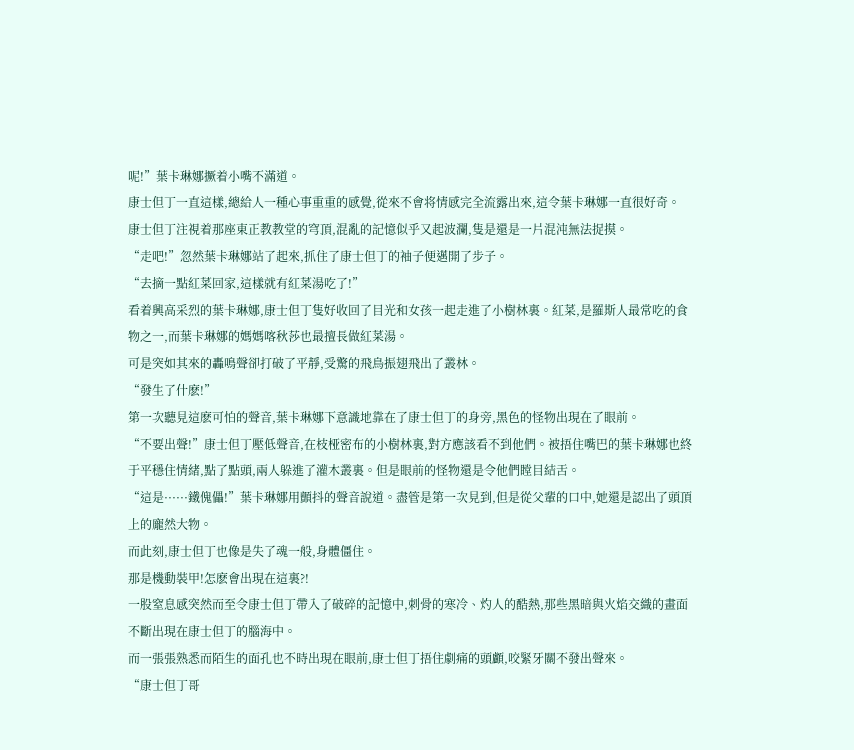呢!”葉卡琳娜撅着小嘴不滿道。
康士但丁一直這樣,總給人一種心事重重的感覺,從來不會将情感完全流露出來,這令葉卡琳娜一直很好奇。
康士但丁注視着那座東正教教堂的穹頂,混亂的記憶似乎又起波瀾,隻是還是一片混沌無法捉摸。
“走吧!”忽然葉卡琳娜站了起來,抓住了康士但丁的袖子便邁開了步子。
“去摘一點紅菜回家,這樣就有紅菜湯吃了!”
看着興高采烈的葉卡琳娜,康士但丁隻好收回了目光和女孩一起走進了小樹林裏。紅菜,是羅斯人最常吃的食物之一,而葉卡琳娜的媽媽喀秋莎也最擅長做紅菜湯。
可是突如其來的轟鳴聲卻打破了平靜,受驚的飛鳥振翅飛出了叢林。
“發生了什麽!”
第一次聽見這麽可怕的聲音,葉卡琳娜下意識地靠在了康士但丁的身旁,黑色的怪物出現在了眼前。
“不要出聲!”康士但丁壓低聲音,在枝桠密布的小樹林裏,對方應該看不到他們。被捂住嘴巴的葉卡琳娜也終于平穩住情緒,點了點頭,兩人躲進了灌木叢裏。但是眼前的怪物還是令他們瞠目結舌。
“這是······鐵傀儡!”葉卡琳娜用顫抖的聲音說道。盡管是第一次見到,但是從父輩的口中,她還是認出了頭頂上的龐然大物。
而此刻,康士但丁也像是失了魂一般,身體僵住。
那是機動裝甲!怎麽會出現在這裏?!
一股窒息感突然而至令康士但丁帶入了破碎的記憶中,刺骨的寒冷、灼人的酷熱,那些黑暗與火焰交織的畫面不斷出現在康士但丁的腦海中。
而一張張熟悉而陌生的面孔也不時出現在眼前,康士但丁捂住劇痛的頭顱,咬緊牙關不發出聲來。
“康士但丁哥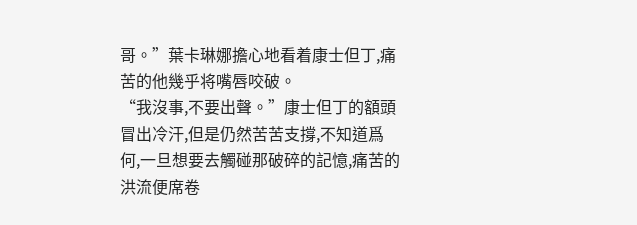哥。”葉卡琳娜擔心地看着康士但丁,痛苦的他幾乎将嘴唇咬破。
“我沒事,不要出聲。”康士但丁的額頭冒出冷汗,但是仍然苦苦支撐,不知道爲何,一旦想要去觸碰那破碎的記憶,痛苦的洪流便席卷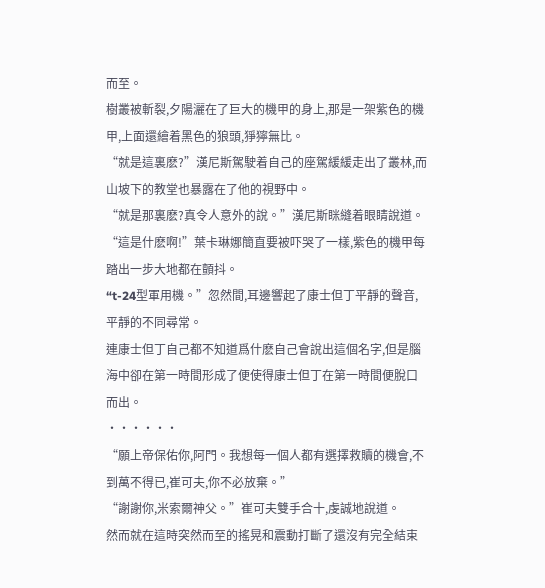而至。
樹叢被斬裂,夕陽灑在了巨大的機甲的身上,那是一架紫色的機甲,上面還繪着黑色的狼頭,猙獰無比。
“就是這裏麽?”漢尼斯駕駛着自己的座駕緩緩走出了叢林,而山坡下的教堂也暴露在了他的視野中。
“就是那裏麽?真令人意外的說。”漢尼斯眯縫着眼睛說道。
“這是什麽啊!”葉卡琳娜簡直要被吓哭了一樣,紫色的機甲每踏出一步大地都在顫抖。
“t-24型軍用機。”忽然間,耳邊響起了康士但丁平靜的聲音,平靜的不同尋常。
連康士但丁自己都不知道爲什麽自己會說出這個名字,但是腦海中卻在第一時間形成了便使得康士但丁在第一時間便脫口而出。
······
“願上帝保佑你,阿門。我想每一個人都有選擇救贖的機會,不到萬不得已,崔可夫,你不必放棄。”
“謝謝你,米索爾神父。”崔可夫雙手合十,虔誠地說道。
然而就在這時突然而至的搖晃和震動打斷了還沒有完全結束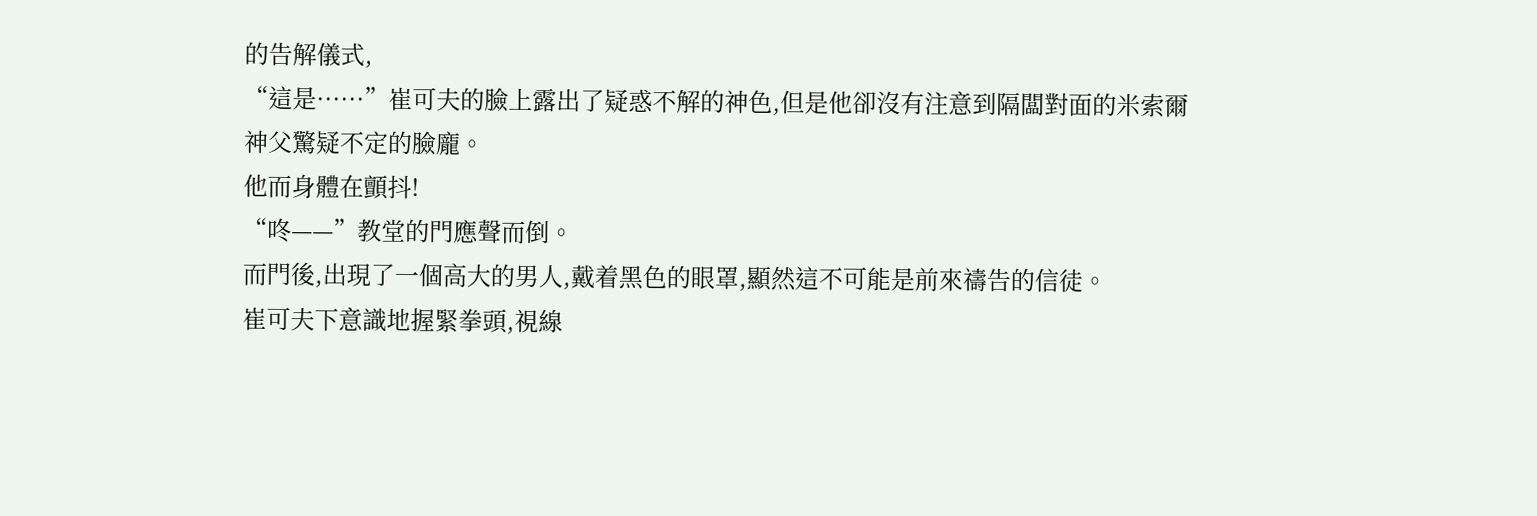的告解儀式,
“這是······”崔可夫的臉上露出了疑惑不解的神色,但是他卻沒有注意到隔闆對面的米索爾神父驚疑不定的臉龐。
他而身體在顫抖!
“咚——”教堂的門應聲而倒。
而門後,出現了一個高大的男人,戴着黑色的眼罩,顯然這不可能是前來禱告的信徒。
崔可夫下意識地握緊拳頭,視線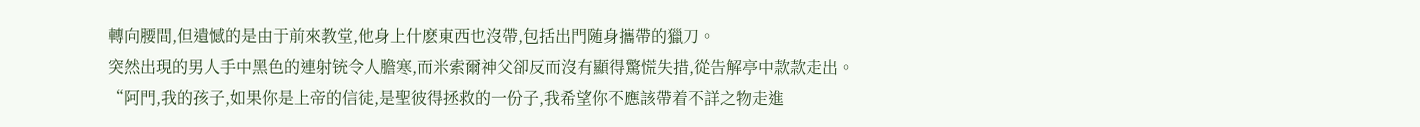轉向腰間,但遺憾的是由于前來教堂,他身上什麽東西也沒帶,包括出門随身攜帶的獵刀。
突然出現的男人手中黑色的連射铳令人膽寒,而米索爾神父卻反而沒有顯得驚慌失措,從告解亭中款款走出。
“阿門,我的孩子,如果你是上帝的信徒,是聖彼得拯救的一份子,我希望你不應該帶着不詳之物走進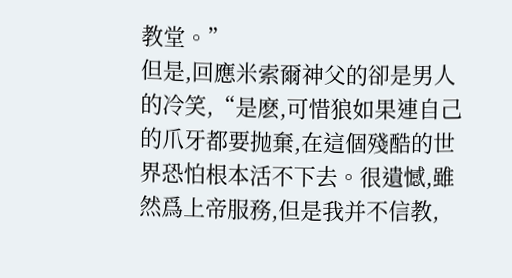教堂。”
但是,回應米索爾神父的卻是男人的冷笑,“是麽,可惜狼如果連自己的爪牙都要抛棄,在這個殘酷的世界恐怕根本活不下去。很遺憾,雖然爲上帝服務,但是我并不信教,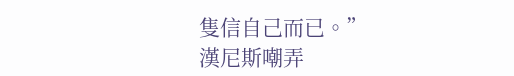隻信自己而已。”
漢尼斯嘲弄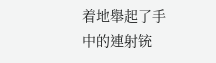着地舉起了手中的連射铳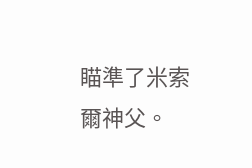瞄準了米索爾神父。